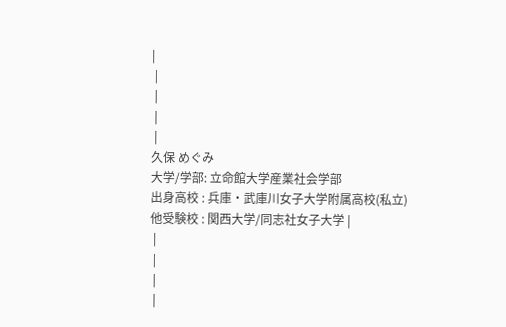|
 |
 |
 |
 |
久保 めぐみ
大学/学部: 立命館大学産業社会学部
出身高校 : 兵庫・武庫川女子大学附属高校(私立)
他受験校 : 関西大学/同志社女子大学 |
 |
 |
 |
 |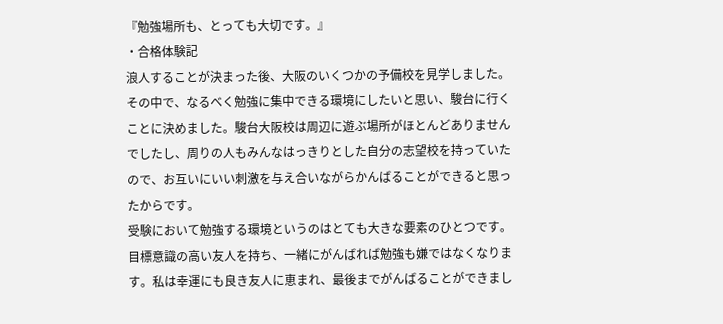『勉強場所も、とっても大切です。』
・合格体験記
浪人することが決まった後、大阪のいくつかの予備校を見学しました。その中で、なるべく勉強に集中できる環境にしたいと思い、駿台に行くことに決めました。駿台大阪校は周辺に遊ぶ場所がほとんどありませんでしたし、周りの人もみんなはっきりとした自分の志望校を持っていたので、お互いにいい刺激を与え合いながらかんばることができると思ったからです。
受験において勉強する環境というのはとても大きな要素のひとつです。目標意識の高い友人を持ち、一緒にがんばれば勉強も嫌ではなくなります。私は幸運にも良き友人に恵まれ、最後までがんばることができまし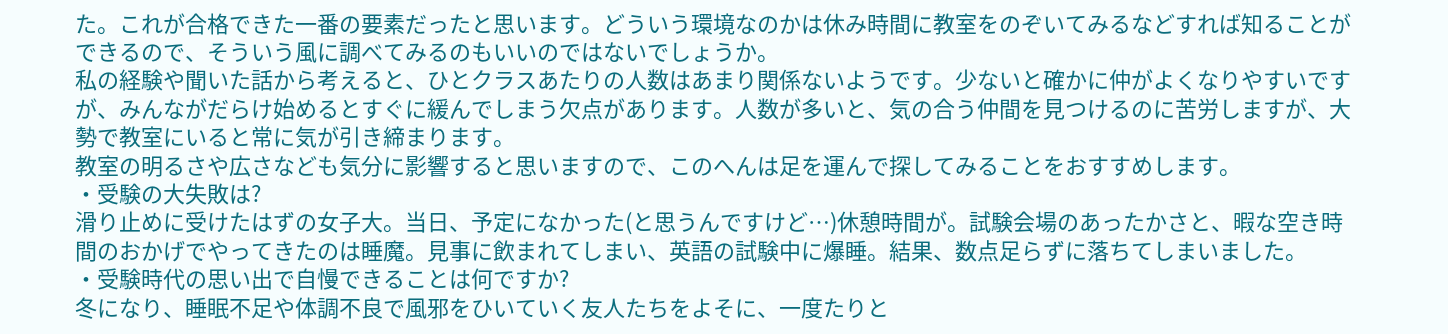た。これが合格できた一番の要素だったと思います。どういう環境なのかは休み時間に教室をのぞいてみるなどすれば知ることができるので、そういう風に調べてみるのもいいのではないでしょうか。
私の経験や聞いた話から考えると、ひとクラスあたりの人数はあまり関係ないようです。少ないと確かに仲がよくなりやすいですが、みんながだらけ始めるとすぐに緩んでしまう欠点があります。人数が多いと、気の合う仲間を見つけるのに苦労しますが、大勢で教室にいると常に気が引き締まります。
教室の明るさや広さなども気分に影響すると思いますので、このへんは足を運んで探してみることをおすすめします。
・受験の大失敗は?
滑り止めに受けたはずの女子大。当日、予定になかった(と思うんですけど…)休憩時間が。試験会場のあったかさと、暇な空き時間のおかげでやってきたのは睡魔。見事に飲まれてしまい、英語の試験中に爆睡。結果、数点足らずに落ちてしまいました。
・受験時代の思い出で自慢できることは何ですか?
冬になり、睡眠不足や体調不良で風邪をひいていく友人たちをよそに、一度たりと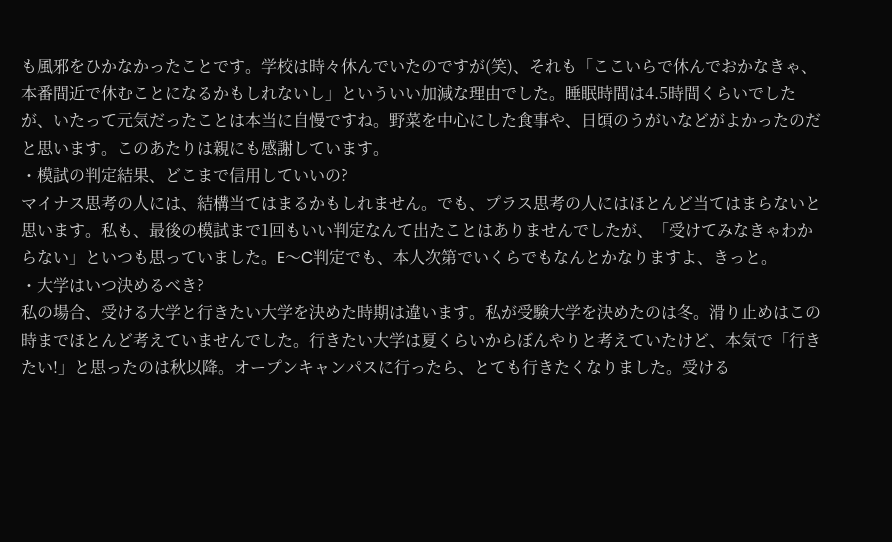も風邪をひかなかったことです。学校は時々休んでいたのですが(笑)、それも「ここいらで休んでおかなきゃ、本番間近で休むことになるかもしれないし」といういい加減な理由でした。睡眠時間は4.5時間くらいでしたが、いたって元気だったことは本当に自慢ですね。野菜を中心にした食事や、日頃のうがいなどがよかったのだと思います。このあたりは親にも感謝しています。
・模試の判定結果、どこまで信用していいの?
マイナス思考の人には、結構当てはまるかもしれません。でも、プラス思考の人にはほとんど当てはまらないと思います。私も、最後の模試まで1回もいい判定なんて出たことはありませんでしたが、「受けてみなきゃわからない」といつも思っていました。E〜C判定でも、本人次第でいくらでもなんとかなりますよ、きっと。
・大学はいつ決めるべき?
私の場合、受ける大学と行きたい大学を決めた時期は違います。私が受験大学を決めたのは冬。滑り止めはこの時までほとんど考えていませんでした。行きたい大学は夏くらいからぼんやりと考えていたけど、本気で「行きたい!」と思ったのは秋以降。オープンキャンパスに行ったら、とても行きたくなりました。受ける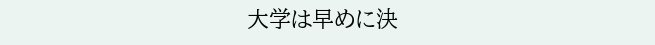大学は早めに決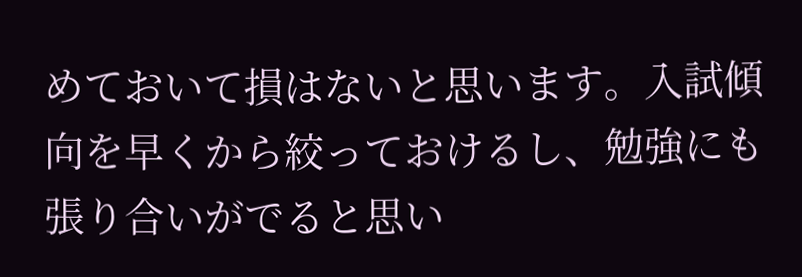めておいて損はないと思います。入試傾向を早くから絞っておけるし、勉強にも張り合いがでると思い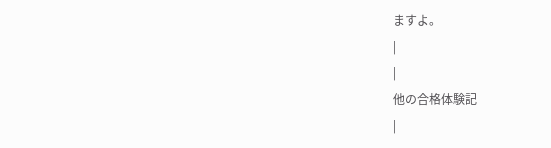ますよ。
|
|
他の合格体験記
|